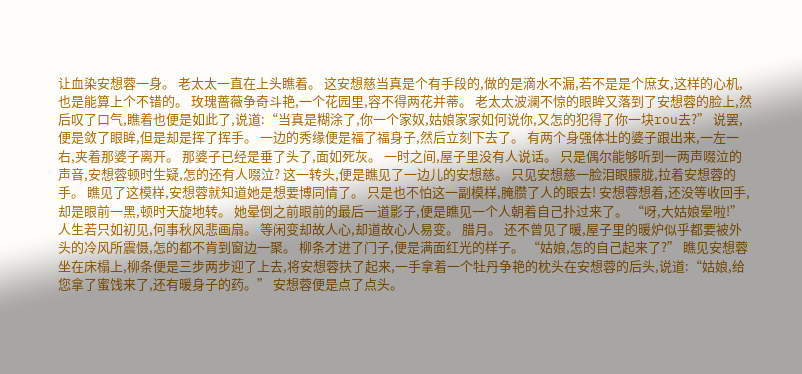让血染安想蓉一身。 老太太一直在上头瞧着。 这安想慈当真是个有手段的,做的是滴水不漏,若不是是个庶女,这样的心机,也是能算上个不错的。 玫瑰蔷薇争奇斗艳,一个花园里,容不得两花并蒂。 老太太波澜不惊的眼眸又落到了安想蓉的脸上,然后叹了口气,瞧着也便是如此了,说道:“当真是糊涂了,你一个家奴,姑娘家家如何说你,又怎的犯得了你一块rou去?” 说罢,便是敛了眼眸,但是却是挥了挥手。 一边的秀缘便是福了福身子,然后立刻下去了。 有两个身强体壮的婆子跟出来,一左一右,夹着那婆子离开。 那婆子已经是垂了头了,面如死灰。 一时之间,屋子里没有人说话。 只是偶尔能够听到一两声啜泣的声音,安想蓉顿时生疑,怎的还有人啜泣? 这一转头,便是瞧见了一边儿的安想慈。 只见安想慈一脸泪眼朦胧,拉着安想蓉的手。 瞧见了这模样,安想蓉就知道她是想要博同情了。 只是也不怕这一副模样,腌臜了人的眼去! 安想蓉想着,还没等收回手,却是眼前一黑,顿时天旋地转。 她晕倒之前眼前的最后一道影子,便是瞧见一个人朝着自己扑过来了。 “呀,大姑娘晕啦!” 人生若只如初见,何事秋风悲画扇。 等闲变却故人心,却道故心人易变。 腊月。 还不曾见了暖,屋子里的暖炉似乎都要被外头的冷风所震慑,怎的都不肯到窗边一聚。 柳条才进了门子,便是满面红光的样子。 “姑娘,怎的自己起来了?” 瞧见安想蓉坐在床榻上,柳条便是三步两步迎了上去,将安想蓉扶了起来,一手拿着一个牡丹争艳的枕头在安想蓉的后头,说道:“姑娘,给您拿了蜜饯来了,还有暖身子的药。” 安想蓉便是点了点头。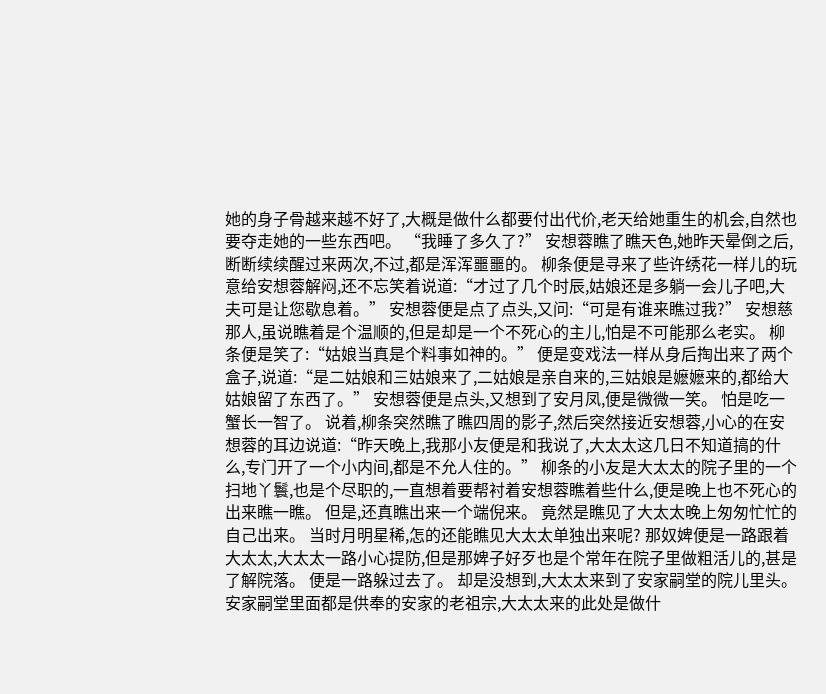她的身子骨越来越不好了,大概是做什么都要付出代价,老天给她重生的机会,自然也要夺走她的一些东西吧。 “我睡了多久了?” 安想蓉瞧了瞧天色,她昨天晕倒之后,断断续续醒过来两次,不过,都是浑浑噩噩的。 柳条便是寻来了些许绣花一样儿的玩意给安想蓉解闷,还不忘笑着说道:“才过了几个时辰,姑娘还是多躺一会儿子吧,大夫可是让您歇息着。” 安想蓉便是点了点头,又问:“可是有谁来瞧过我?” 安想慈那人,虽说瞧着是个温顺的,但是却是一个不死心的主儿,怕是不可能那么老实。 柳条便是笑了:“姑娘当真是个料事如神的。” 便是变戏法一样从身后掏出来了两个盒子,说道:“是二姑娘和三姑娘来了,二姑娘是亲自来的,三姑娘是嬷嬷来的,都给大姑娘留了东西了。” 安想蓉便是点头,又想到了安月凤,便是微微一笑。 怕是吃一蟹长一智了。 说着,柳条突然瞧了瞧四周的影子,然后突然接近安想蓉,小心的在安想蓉的耳边说道:“昨天晚上,我那小友便是和我说了,大太太这几日不知道搞的什么,专门开了一个小内间,都是不允人住的。” 柳条的小友是大太太的院子里的一个扫地丫鬟,也是个尽职的,一直想着要帮衬着安想蓉瞧着些什么,便是晚上也不死心的出来瞧一瞧。 但是,还真瞧出来一个端倪来。 竟然是瞧见了大太太晚上匆匆忙忙的自己出来。 当时月明星稀,怎的还能瞧见大太太单独出来呢? 那奴婢便是一路跟着大太太,大太太一路小心提防,但是那婢子好歹也是个常年在院子里做粗活儿的,甚是了解院落。 便是一路躲过去了。 却是没想到,大太太来到了安家嗣堂的院儿里头。 安家嗣堂里面都是供奉的安家的老祖宗,大太太来的此处是做什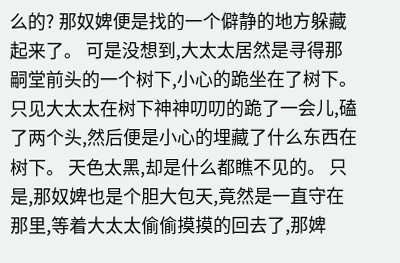么的? 那奴婢便是找的一个僻静的地方躲藏起来了。 可是没想到,大太太居然是寻得那嗣堂前头的一个树下,小心的跪坐在了树下。 只见大太太在树下神神叨叨的跪了一会儿,磕了两个头,然后便是小心的埋藏了什么东西在树下。 天色太黑,却是什么都瞧不见的。 只是,那奴婢也是个胆大包天,竟然是一直守在那里,等着大太太偷偷摸摸的回去了,那婢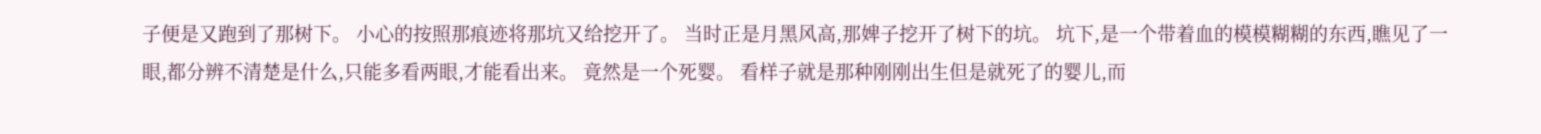子便是又跑到了那树下。 小心的按照那痕迹将那坑又给挖开了。 当时正是月黑风高,那婢子挖开了树下的坑。 坑下,是一个带着血的模模糊糊的东西,瞧见了一眼,都分辨不清楚是什么,只能多看两眼,才能看出来。 竟然是一个死婴。 看样子就是那种刚刚出生但是就死了的婴儿,而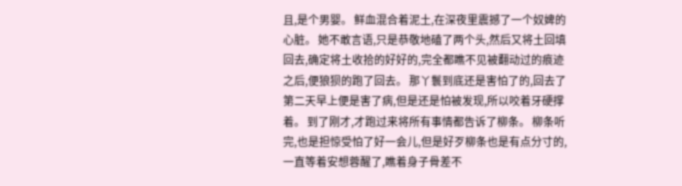且,是个男婴。 鲜血混合着泥土,在深夜里震撼了一个奴婢的心脏。 她不敢言语,只是恭敬地磕了两个头,然后又将土回填回去,确定将土收拾的好好的,完全都瞧不见被翻动过的痕迹之后,便狼狈的跑了回去。 那丫鬟到底还是害怕了的,回去了第二天早上便是害了病,但是还是怕被发现,所以咬着牙硬撑着。 到了刚才,才跑过来将所有事情都告诉了柳条。 柳条听完,也是担惊受怕了好一会儿,但是好歹柳条也是有点分寸的,一直等着安想蓉醒了,瞧着身子骨差不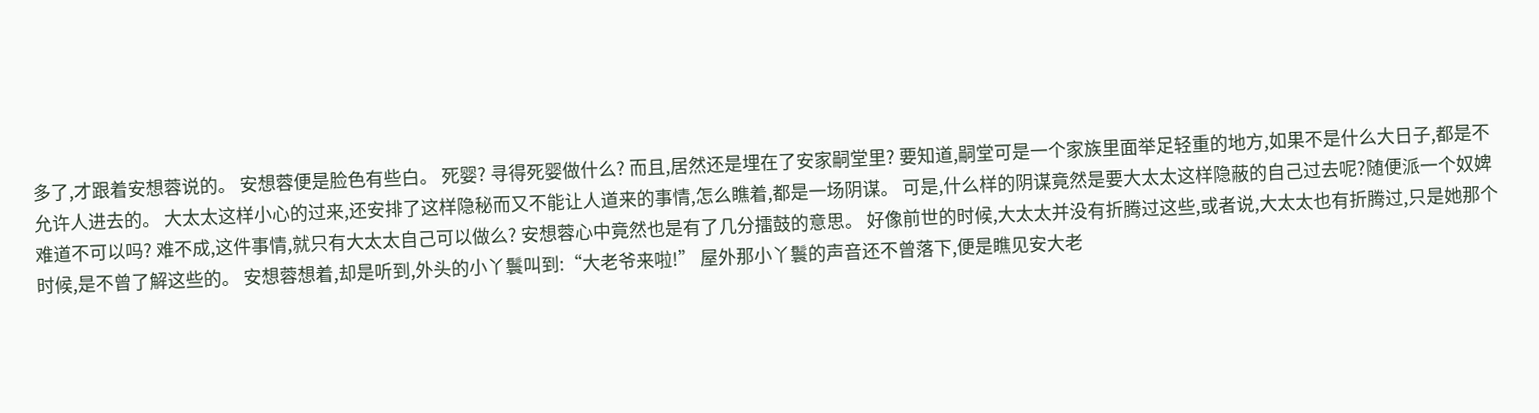多了,才跟着安想蓉说的。 安想蓉便是脸色有些白。 死婴? 寻得死婴做什么? 而且,居然还是埋在了安家嗣堂里? 要知道,嗣堂可是一个家族里面举足轻重的地方,如果不是什么大日子,都是不允许人进去的。 大太太这样小心的过来,还安排了这样隐秘而又不能让人道来的事情,怎么瞧着,都是一场阴谋。 可是,什么样的阴谋竟然是要大太太这样隐蔽的自己过去呢?随便派一个奴婢难道不可以吗? 难不成,这件事情,就只有大太太自己可以做么? 安想蓉心中竟然也是有了几分擂鼓的意思。 好像前世的时候,大太太并没有折腾过这些,或者说,大太太也有折腾过,只是她那个时候,是不曾了解这些的。 安想蓉想着,却是听到,外头的小丫鬟叫到:“大老爷来啦!” 屋外那小丫鬟的声音还不曾落下,便是瞧见安大老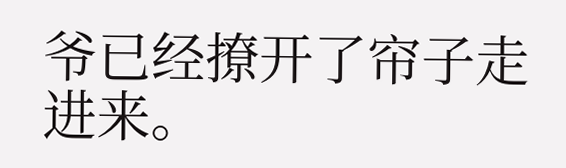爷已经撩开了帘子走进来。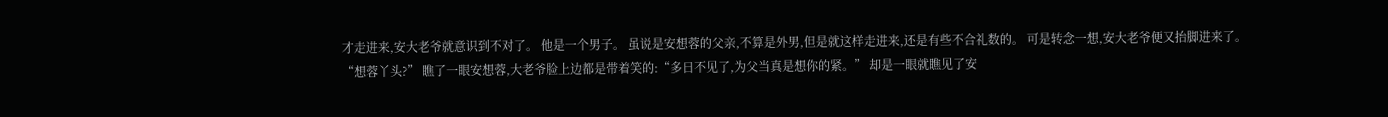才走进来,安大老爷就意识到不对了。 他是一个男子。 虽说是安想蓉的父亲,不算是外男,但是就这样走进来,还是有些不合礼数的。 可是转念一想,安大老爷便又抬脚进来了。 “想蓉丫头?” 瞧了一眼安想蓉,大老爷脸上边都是带着笑的:“多日不见了,为父当真是想你的紧。” 却是一眼就瞧见了安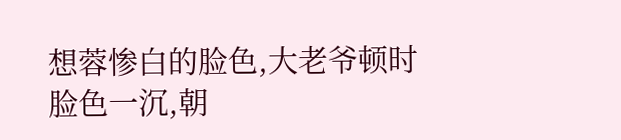想蓉惨白的脸色,大老爷顿时脸色一沉,朝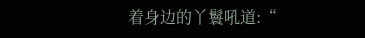着身边的丫鬟吼道:“